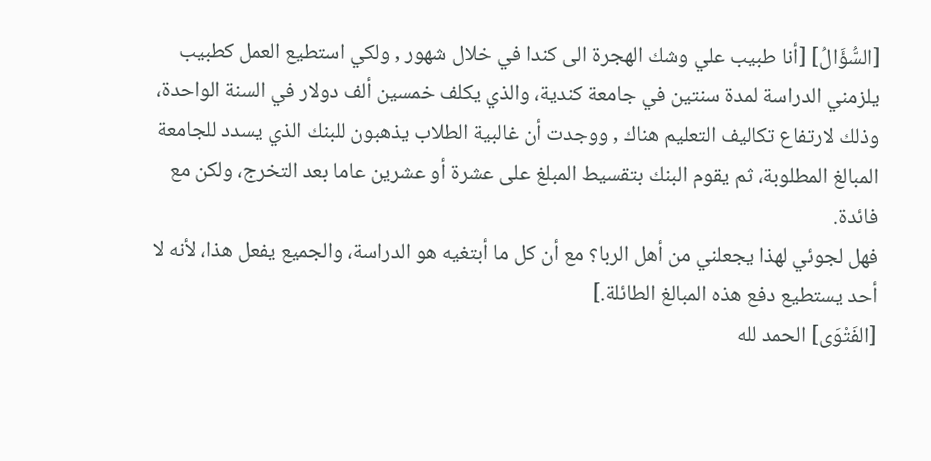[السُّؤَالُ] [أنا طبيب علي وشك الهجرة الى كندا في خلال شهور , ولكي استطيع العمل كطبيب يلزمني الدراسة لمدة سنتين في جامعة كندية، والذي يكلف خمسين ألف دولار في السنة الواحدة، وذلك لارتفاع تكاليف التعليم هناك , ووجدت أن غالبية الطلاب يذهبون للبنك الذي يسدد للجامعة المبالغ المطلوبة، ثم يقوم البنك بتقسيط المبلغ على عشرة أو عشرين عاما بعد التخرج، ولكن مع فائدة.
فهل لجوئي لهذا يجعلني من أهل الربا؟ مع أن كل ما أبتغيه هو الدراسة، والجميع يفعل هذا، لأنه لا أحد يستطيع دفع هذه المبالغ الطائلة.]
[الفَتْوَى] الحمد لله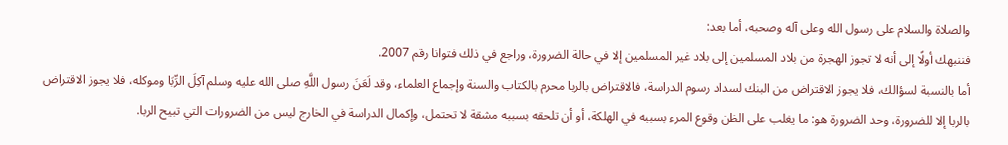والصلاة والسلام على رسول الله وعلى آله وصحبه، أما بعد:
فننبهك أولًا إلى أنه لا تجوز الهجرة من بلاد المسلمين إلى بلاد غير المسلمين إلا في حالة الضرورة، وراجع في ذلك فتوانا رقم 2007.
أما بالنسبة لسؤالك، فلا يجوز الاقتراض من البنك لسداد رسوم الدراسة، فالاقتراض بالربا محرم بالكتاب والسنة وإجماع العلماء، وقد لَعَنَ رسول اللَّهِ صلى الله عليه وسلم آكِلَ الرِّبَا وموكله، فلا يجوز الاقتراض بالربا إلا للضرورة، وحد الضرورة هو: ما يغلب على الظن وقوع المرء بسببه في الهلكة، أو أن تلحقه بسببه مشقة لا تحتمل، وإكمال الدراسة في الخارج ليس من الضرورات التي تبيح الربا.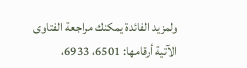ولمزيد الفائدة يمكنك مراجعة الفتاوى الآتية أرقامها: 6501، 6933،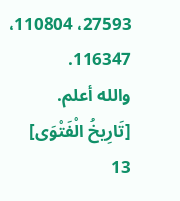27593، 110804، 116347.
والله أعلم.
[تَارِيخُ الْفَتْوَى] 13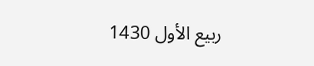ربيع الأول 1430